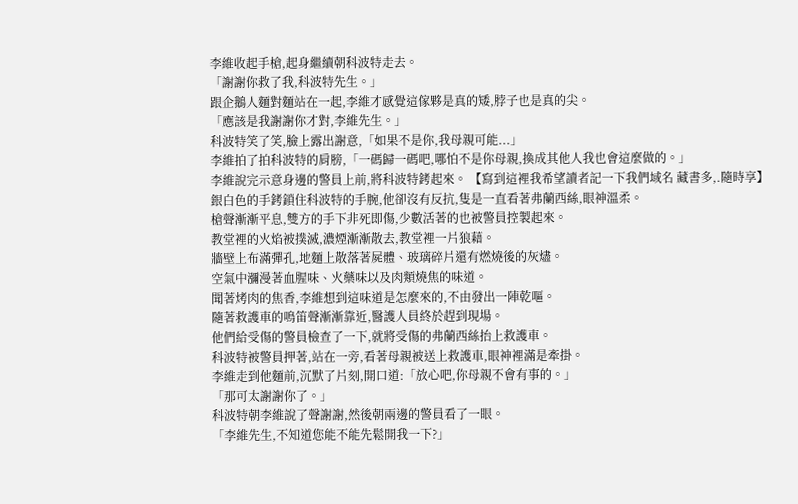李維收起手槍,起身繼續朝科波特走去。
「謝謝你救了我,科波特先生。」
跟企鵝人麵對麵站在一起,李維才感覺這傢夥是真的矮,脖子也是真的尖。
「應該是我謝謝你才對,李維先生。」
科波特笑了笑,臉上露出謝意,「如果不是你,我母親可能...」
李維拍了拍科波特的肩膀,「一碼歸一碼吧,哪怕不是你母親,換成其他人我也會這麼做的。」
李維說完示意身邊的警員上前,將科波特銬起來。 【寫到這裡我希望讀者記一下我們域名 藏書多,.隨時享】
銀白色的手銬鎖住科波特的手腕,他卻沒有反抗,隻是一直看著弗蘭西絲,眼神溫柔。
槍聲漸漸平息,雙方的手下非死即傷,少數活著的也被警員控製起來。
教堂裡的火焰被撲滅,濃煙漸漸散去,教堂裡一片狼藉。
牆壁上布滿彈孔,地麵上散落著屍體、玻璃碎片還有燃燒後的灰燼。
空氣中瀰漫著血腥味、火藥味以及肉類燒焦的味道。
聞著烤肉的焦香,李維想到這味道是怎麼來的,不由發出一陣乾嘔。
隨著救護車的鳴笛聲漸漸靠近,醫護人員終於趕到現場。
他們給受傷的警員檢查了一下,就將受傷的弗蘭西絲抬上救護車。
科波特被警員押著,站在一旁,看著母親被送上救護車,眼神裡滿是牽掛。
李維走到他麵前,沉默了片刻,開口道:「放心吧,你母親不會有事的。」
「那可太謝謝你了。」
科波特朝李維說了聲謝謝,然後朝兩邊的警員看了一眼。
「李維先生,不知道您能不能先鬆開我一下?」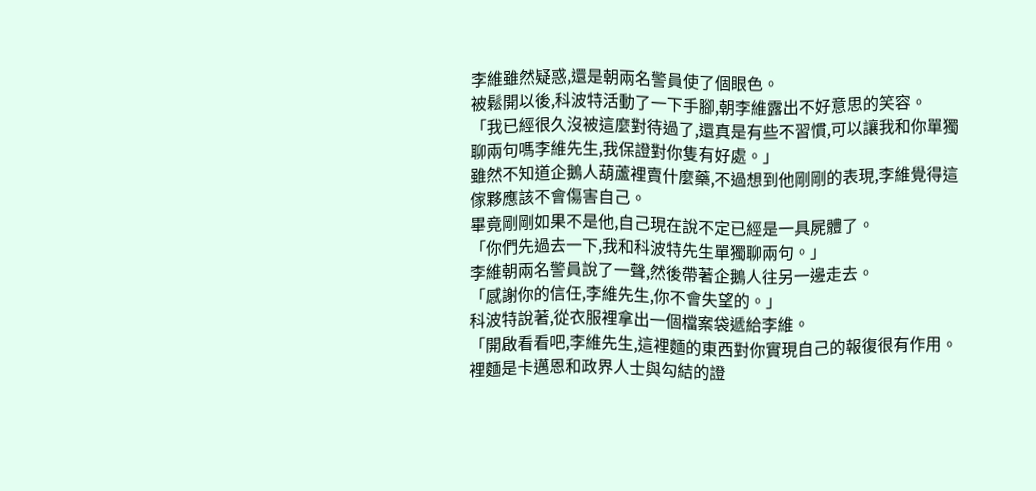李維雖然疑惑,還是朝兩名警員使了個眼色。
被鬆開以後,科波特活動了一下手腳,朝李維露出不好意思的笑容。
「我已經很久沒被這麼對待過了,還真是有些不習慣,可以讓我和你單獨聊兩句嗎李維先生,我保證對你隻有好處。」
雖然不知道企鵝人葫蘆裡賣什麼藥,不過想到他剛剛的表現,李維覺得這傢夥應該不會傷害自己。
畢竟剛剛如果不是他,自己現在說不定已經是一具屍體了。
「你們先過去一下,我和科波特先生單獨聊兩句。」
李維朝兩名警員說了一聲,然後帶著企鵝人往另一邊走去。
「感謝你的信任,李維先生,你不會失望的。」
科波特說著,從衣服裡拿出一個檔案袋遞給李維。
「開啟看看吧,李維先生,這裡麵的東西對你實現自己的報復很有作用。
裡麵是卡邁恩和政界人士與勾結的證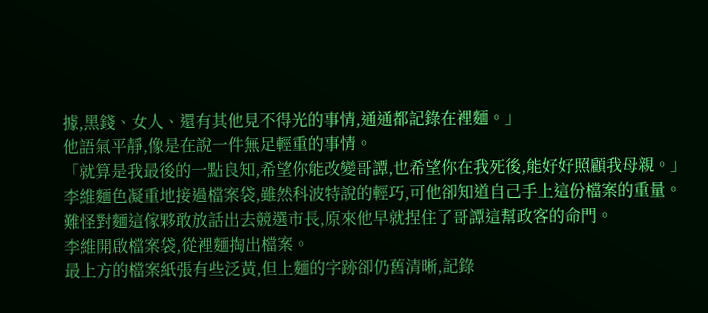據,黑錢、女人、還有其他見不得光的事情,通通都記錄在裡麵。」
他語氣平靜,像是在說一件無足輕重的事情。
「就算是我最後的一點良知,希望你能改變哥譚,也希望你在我死後,能好好照顧我母親。」
李維麵色凝重地接過檔案袋,雖然科波特說的輕巧,可他卻知道自己手上這份檔案的重量。
難怪對麵這傢夥敢放話出去競選市長,原來他早就捏住了哥譚這幫政客的命門。
李維開啟檔案袋,從裡麵掏出檔案。
最上方的檔案紙張有些泛黃,但上麵的字跡卻仍舊清晰,記錄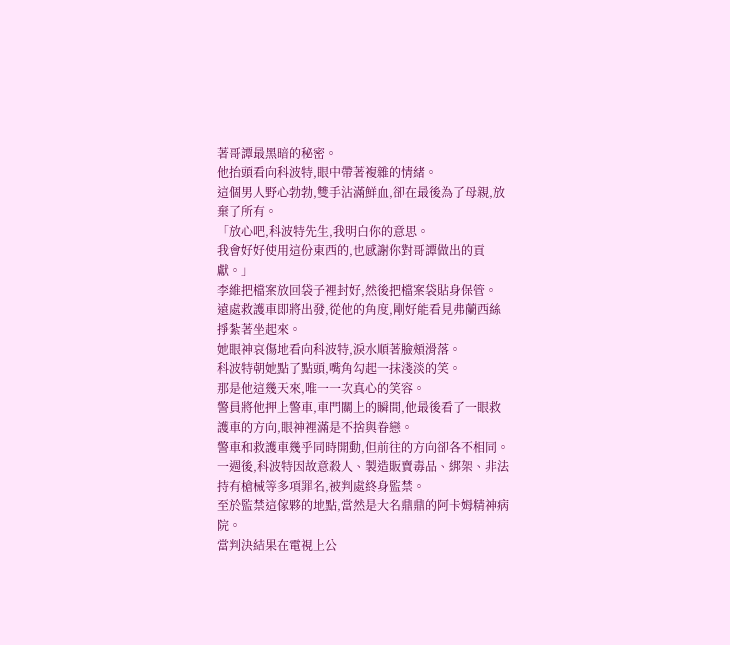著哥譚最黑暗的秘密。
他抬頭看向科波特,眼中帶著複雜的情緒。
這個男人野心勃勃,雙手沾滿鮮血,卻在最後為了母親,放棄了所有。
「放心吧,科波特先生,我明白你的意思。
我會好好使用這份東西的,也感謝你對哥譚做出的貢獻。」
李維把檔案放回袋子裡封好,然後把檔案袋貼身保管。
遠處救護車即將出發,從他的角度,剛好能看見弗蘭西絲掙紮著坐起來。
她眼神哀傷地看向科波特,淚水順著臉頰滑落。
科波特朝她點了點頭,嘴角勾起一抹淺淡的笑。
那是他這幾天來,唯一一次真心的笑容。
警員將他押上警車,車門關上的瞬間,他最後看了一眼救護車的方向,眼神裡滿是不捨與眷戀。
警車和救護車幾乎同時開動,但前往的方向卻各不相同。
一週後,科波特因故意殺人、製造販賣毒品、綁架、非法持有槍械等多項罪名,被判處終身監禁。
至於監禁這傢夥的地點,當然是大名鼎鼎的阿卡姆精神病院。
當判決結果在電視上公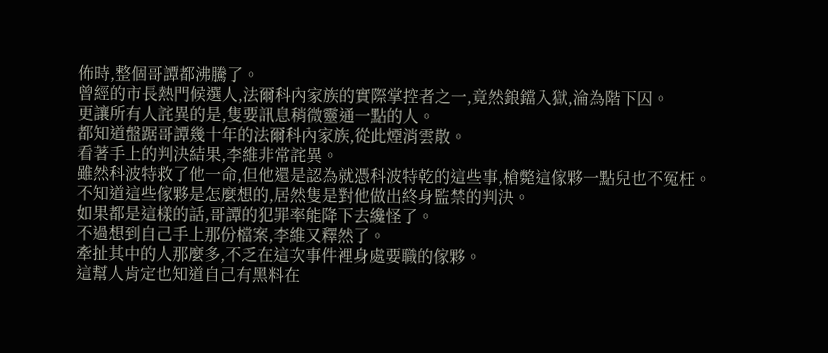佈時,整個哥譚都沸騰了。
曾經的市長熱門候選人,法爾科內家族的實際掌控者之一,竟然鋃鐺入獄,淪為階下囚。
更讓所有人詫異的是,隻要訊息稍微靈通一點的人。
都知道盤踞哥譚幾十年的法爾科內家族,從此煙消雲散。
看著手上的判決結果,李維非常詫異。
雖然科波特救了他一命,但他還是認為就憑科波特乾的這些事,槍斃這傢夥一點兒也不冤枉。
不知道這些傢夥是怎麼想的,居然隻是對他做出終身監禁的判決。
如果都是這樣的話,哥譚的犯罪率能降下去纔怪了。
不過想到自己手上那份檔案,李維又釋然了。
牽扯其中的人那麼多,不乏在這次事件裡身處要職的傢夥。
這幫人肯定也知道自己有黑料在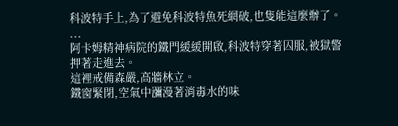科波特手上,為了避免科波特魚死網破,也隻能這麼辦了。
...
阿卡姆精神病院的鐵門緩緩開啟,科波特穿著囚服,被獄警押著走進去。
這裡戒備森嚴,高牆林立。
鐵窗緊閉,空氣中瀰漫著消毒水的味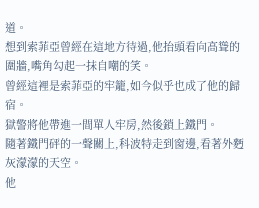道。
想到索菲亞曾經在這地方待過,他抬頭看向高聳的圍牆,嘴角勾起一抹自嘲的笑。
曾經這裡是索菲亞的牢籠,如今似乎也成了他的歸宿。
獄警將他帶進一間單人牢房,然後鎖上鐵門。
隨著鐵門砰的一聲關上,科波特走到窗邊,看著外麪灰濛濛的天空。
他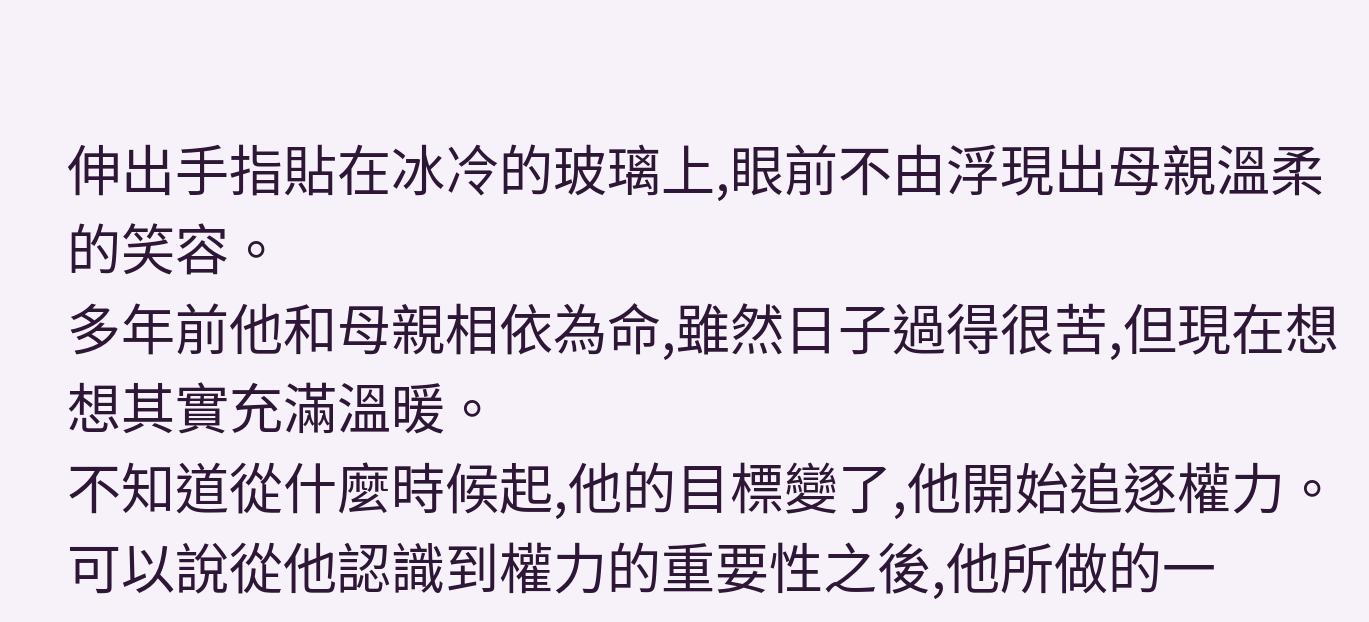伸出手指貼在冰冷的玻璃上,眼前不由浮現出母親溫柔的笑容。
多年前他和母親相依為命,雖然日子過得很苦,但現在想想其實充滿溫暖。
不知道從什麼時候起,他的目標變了,他開始追逐權力。
可以說從他認識到權力的重要性之後,他所做的一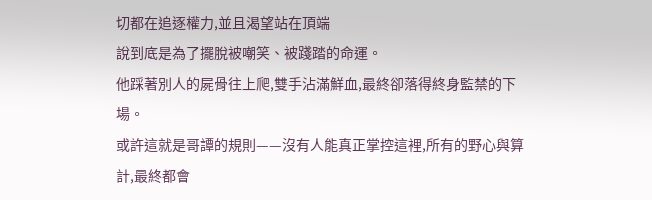切都在追逐權力,並且渴望站在頂端
說到底是為了擺脫被嘲笑、被踐踏的命運。
他踩著別人的屍骨往上爬,雙手沾滿鮮血,最終卻落得終身監禁的下場。
或許這就是哥譚的規則——沒有人能真正掌控這裡,所有的野心與算計,最終都會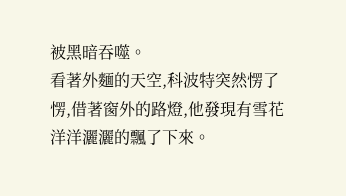被黑暗吞噬。
看著外麵的天空,科波特突然愣了愣,借著窗外的路燈,他發現有雪花洋洋灑灑的飄了下來。